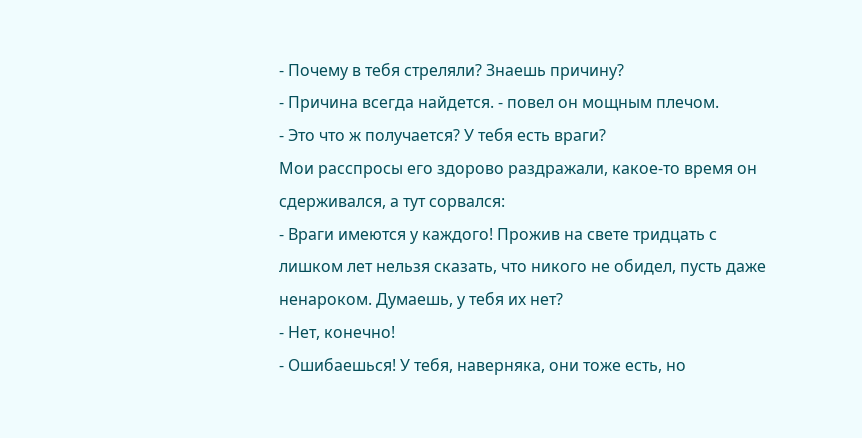- Почему в тебя стреляли? Знаешь причину?
- Причина всегда найдется. - повел он мощным плечом.
- Это что ж получается? У тебя есть враги?
Мои расспросы его здорово раздражали, какое-то время он сдерживался, а тут сорвался:
- Враги имеются у каждого! Прожив на свете тридцать с лишком лет нельзя сказать, что никого не обидел, пусть даже ненароком. Думаешь, у тебя их нет?
- Нет, конечно!
- Ошибаешься! У тебя, наверняка, они тоже есть, но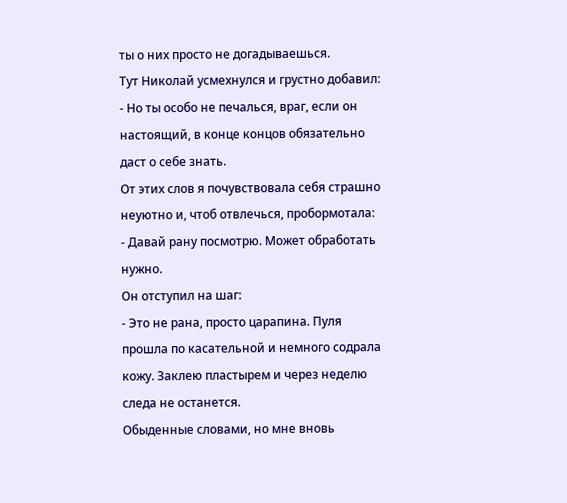ты о них просто не догадываешься.
Тут Николай усмехнулся и грустно добавил:
- Но ты особо не печалься, враг, если он настоящий, в конце концов обязательно даст о себе знать.
От этих слов я почувствовала себя страшно неуютно и, чтоб отвлечься, пробормотала:
- Давай рану посмотрю. Может обработать нужно.
Он отступил на шаг:
- Это не рана, просто царапина. Пуля прошла по касательной и немного содрала кожу. Заклею пластырем и через неделю следа не останется.
Обыденные словами, но мне вновь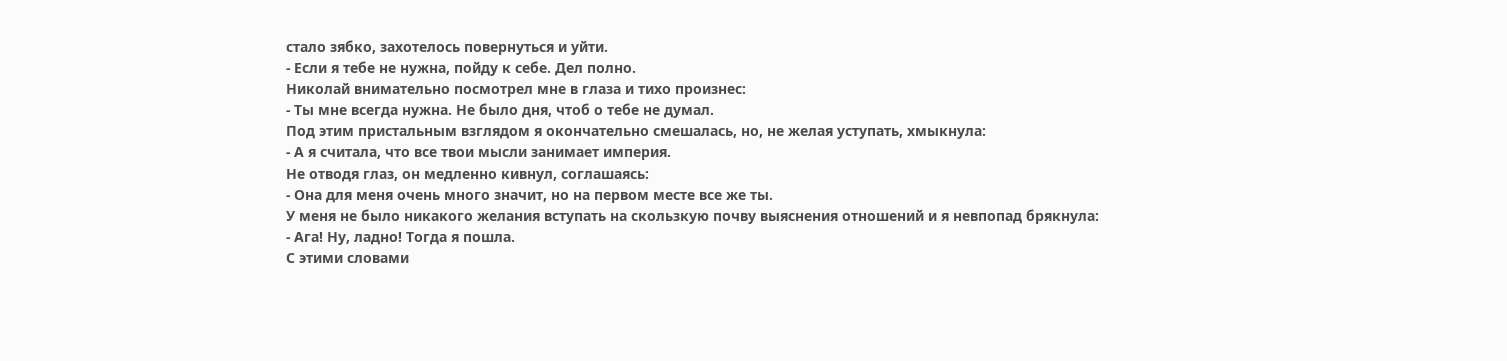стало зябко, захотелось повернуться и уйти.
- Если я тебе не нужна, пойду к себе. Дел полно.
Николай внимательно посмотрел мне в глаза и тихо произнес:
- Ты мне всегда нужна. Не было дня, чтоб о тебе не думал.
Под этим пристальным взглядом я окончательно смешалась, но, не желая уступать, хмыкнула:
- А я считала, что все твои мысли занимает империя.
Не отводя глаз, он медленно кивнул, соглашаясь:
- Она для меня очень много значит, но на первом месте все же ты.
У меня не было никакого желания вступать на скользкую почву выяснения отношений и я невпопад брякнула:
- Ага! Ну, ладно! Тогда я пошла.
С этими словами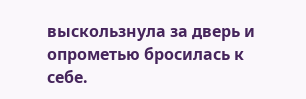выскользнула за дверь и опрометью бросилась к себе.